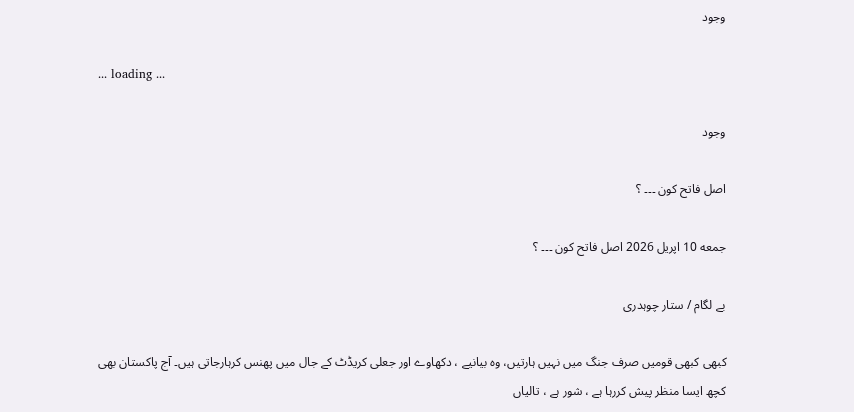وجود

... loading ...

وجود

اصل فاتح کون ۔۔۔ ؟

جمعه 10 اپریل 2026 اصل فاتح کون ۔۔۔ ؟

بے لگام / ستار چوہدری

کبھی کبھی قومیں صرف جنگ میں نہیں ہارتیں، وہ بیانیے ، دکھاوے اور جعلی کریڈٹ کے جال میں پھنس کرہارجاتی ہیں۔ آج پاکستان بھی
کچھ ایسا منظر پیش کررہا ہے ، شور ہے ، تالیاں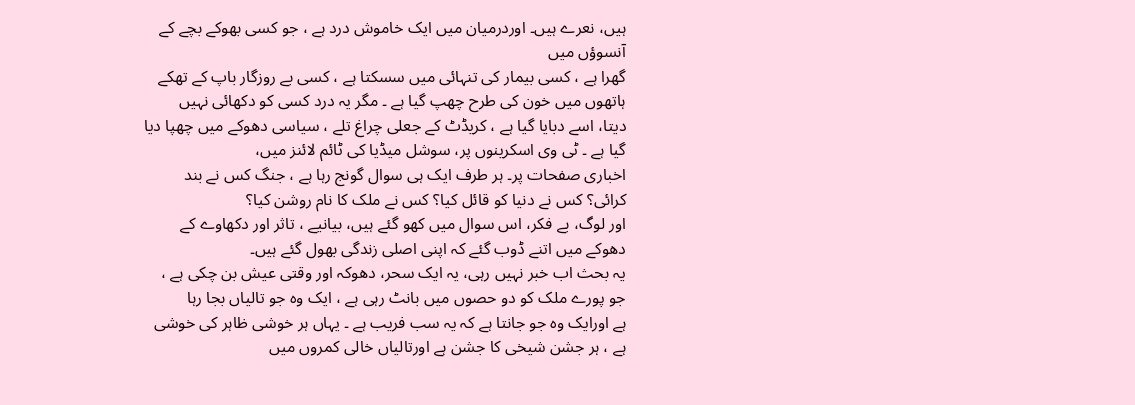ہیں، نعرے ہیں۔ اوردرمیان میں ایک خاموش درد ہے ، جو کسی بھوکے بچے کے آنسوؤں میں
گھرا ہے ، کسی بیمار کی تنہائی میں سسکتا ہے ، کسی بے روزگار باپ کے تھکے ہاتھوں میں خون کی طرح چھپ گیا ہے ۔ مگر یہ درد کسی کو دکھائی نہیں
دیتا، اسے دبایا گیا ہے ، کریڈٹ کے جعلی چراغ تلے ، سیاسی دھوکے میں چھپا دیا گیا ہے ۔ ٹی وی اسکرینوں پر، سوشل میڈیا کی ٹائم لائنز میں،
اخباری صفحات پر۔ ہر طرف ایک ہی سوال گونج رہا ہے ، جنگ کس نے بند کرائی؟ کس نے دنیا کو قائل کیا؟ کس نے ملک کا نام روشن کیا؟
اور لوگ، بے فکر، اس سوال میں کھو گئے ہیں، بیانیے ، تاثر اور دکھاوے کے دھوکے میں اتنے ڈوب گئے کہ اپنی اصلی زندگی بھول گئے ہیں۔
یہ بحث اب خبر نہیں رہی، یہ ایک سحر، دھوکہ اور وقتی عیش بن چکی ہے ، جو پورے ملک کو دو حصوں میں بانٹ رہی ہے ، ایک وہ جو تالیاں بجا رہا
ہے اورایک وہ جو جانتا ہے کہ یہ سب فریب ہے ۔ یہاں ہر خوشی ظاہر کی خوشی ہے ، ہر جشن شیخی کا جشن ہے اورتالیاں خالی کمروں میں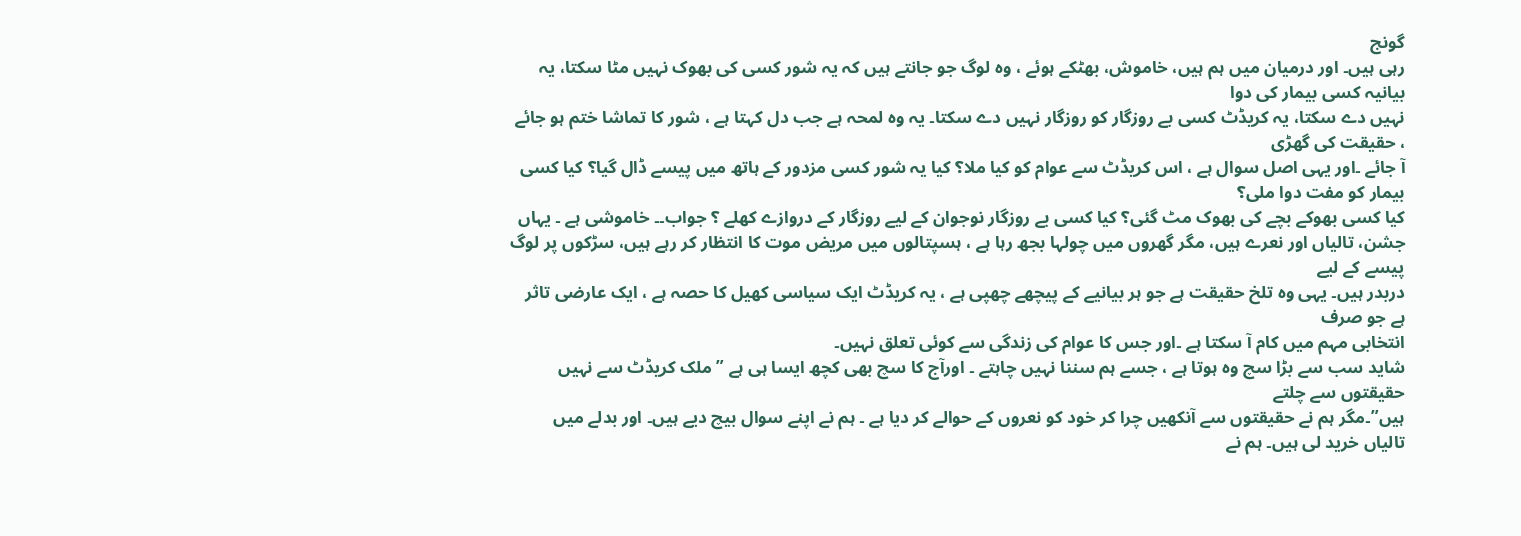گونج
رہی ہیں۔ اور درمیان میں ہم ہیں، خاموش، بھٹکے ہوئے ، وہ لوگ جو جانتے ہیں کہ یہ شور کسی کی بھوک نہیں مٹا سکتا، یہ بیانیہ کسی بیمار کی دوا
نہیں دے سکتا، یہ کریڈٹ کسی بے روزگار کو روزگار نہیں دے سکتا۔ یہ وہ لمحہ ہے جب دل کہتا ہے ، شور کا تماشا ختم ہو جائے ، حقیقت کی گھڑی
آ جائے ۔اور یہی اصل سوال ہے ، اس کریڈٹ سے عوام کو کیا ملا؟ کیا یہ شور کسی مزدور کے ہاتھ میں پیسے ڈال گیا؟ کیا کسی بیمار کو مفت دوا ملی؟
کیا کسی بھوکے بچے کی بھوک مٹ گئی؟ کیا کسی بے روزگار نوجوان کے لیے روزگار کے دروازے کھلے ؟ جواب۔۔ خاموشی ہے ۔ یہاں
جشن، تالیاں اور نعرے ہیں، مگر گھروں میں چولہا بجھ رہا ہے ، ہسپتالوں میں مریض موت کا انتظار کر رہے ہیں، سڑکوں پر لوگ پیسے کے لیے
دربدر ہیں۔ یہی وہ تلخ حقیقت ہے جو ہر بیانیے کے پیچھے چھپی ہے ، یہ کریڈٹ ایک سیاسی کھیل کا حصہ ہے ، ایک عارضی تاثر ہے جو صرف
انتخابی مہم میں کام آ سکتا ہے ۔اور جس کا عوام کی زندگی سے کوئی تعلق نہیں۔
شاید سب سے بڑا سچ وہ ہوتا ہے ، جسے ہم سننا نہیں چاہتے ۔ اورآج کا سچ بھی کچھ ایسا ہی ہے ” ملک کریڈٹ سے نہیں حقیقتوں سے چلتے
ہیں”۔مگر ہم نے حقیقتوں سے آنکھیں چرا کر خود کو نعروں کے حوالے کر دیا ہے ۔ ہم نے اپنے سوال بیچ دیے ہیں۔ اور بدلے میں تالیاں خرید لی ہیں۔ ہم نے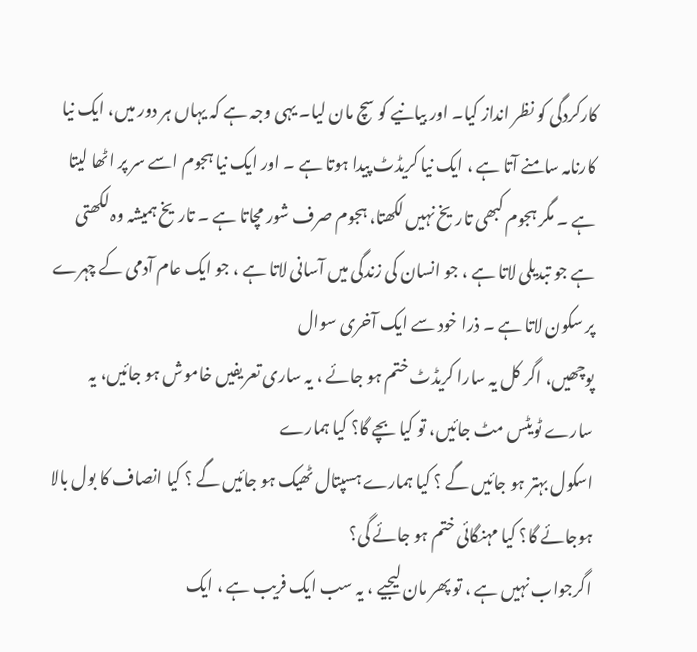کارکردگی کو نظر انداز کیا۔ اور بیانیے کو سچ مان لیا۔ یہی وجہ ہے کہ یہاں ہر دور میں، ایک نیا کارنامہ سامنے آتا ہے ، ایک نیا کریڈٹ پیدا ہوتا ہے ۔ اور ایک نیا ہجوم اسے سر پر اٹھا لیتا ہے ۔ مگر ہجوم کبھی تاریخ نہیں لکھتا، ہجوم صرف شور مچاتا ہے ۔ تاریخ ہمیشہ وہ لکھتی
ہے جو تبدیلی لاتا ہے ، جو انسان کی زندگی میں آسانی لاتا ہے ، جو ایک عام آدمی کے چہرے پر سکون لاتا ہے ۔ ذرا خود سے ایک آخری سوال
پوچھیں، اگر کل یہ سارا کریڈٹ ختم ہو جائے ، یہ ساری تعریفیں خاموش ہو جائیں، یہ سارے ٹویٹس مٹ جائیں، تو کیا بچے گا؟ کیا ہمارے
اسکول بہتر ہو جائیں گے ؟ کیا ہمارے ہسپتال ٹھیک ہو جائیں گے ؟ کیا انصاف کا بول بالا ہوجائے گا؟ کیا مہنگائی ختم ہو جائے گی؟
اگرجواب نہیں ہے ، تو پھر مان لیجیے ، یہ سب ایک فریب ہے ، ایک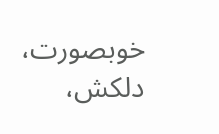خوبصورت، دلکش،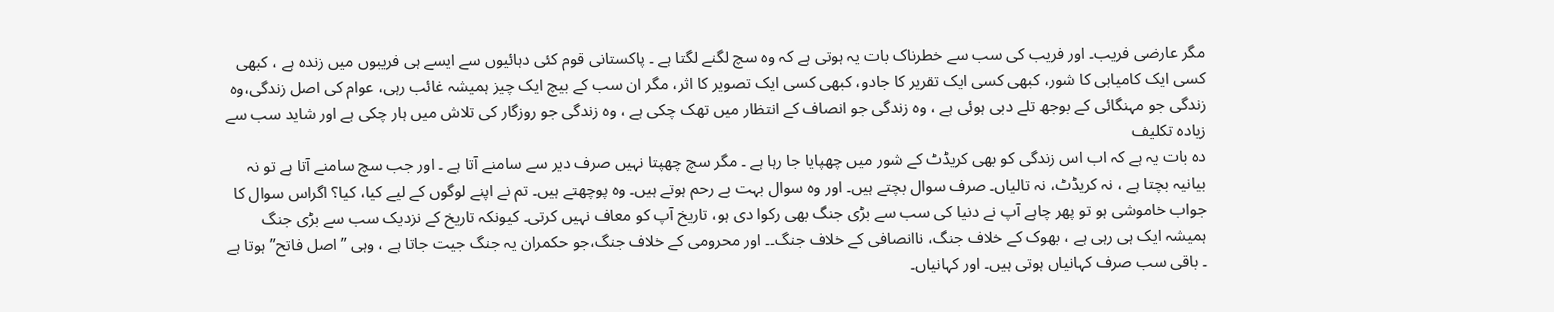مگر عارضی فریب۔ اور فریب کی سب سے خطرناک بات یہ ہوتی ہے کہ وہ سچ لگنے لگتا ہے ۔ پاکستانی قوم کئی دہائیوں سے ایسے ہی فریبوں میں زندہ ہے ، کبھی کسی ایک کامیابی کا شور، کبھی کسی ایک تقریر کا جادو، کبھی کسی ایک تصویر کا اثر، مگر ان سب کے بیچ ایک چیز ہمیشہ غائب رہی، عوام کی اصل زندگی،وہ زندگی جو مہنگائی کے بوجھ تلے دبی ہوئی ہے ، وہ زندگی جو انصاف کے انتظار میں تھک چکی ہے ، وہ زندگی جو روزگار کی تلاش میں ہار چکی ہے اور شاید سب سے زیادہ تکلیف
دہ بات یہ ہے کہ اب اس زندگی کو بھی کریڈٹ کے شور میں چھپایا جا رہا ہے ۔ مگر سچ چھپتا نہیں صرف دیر سے سامنے آتا ہے ۔ اور جب سچ سامنے آتا ہے تو نہ بیانیہ بچتا ہے ، نہ کریڈٹ، نہ تالیاں۔ صرف سوال بچتے ہیں۔ اور وہ سوال بہت بے رحم ہوتے ہیں۔ وہ پوچھتے ہیں۔ تم نے اپنے لوگوں کے لیے کیا، کیا؟ اگراس سوال کا جواب خاموشی ہو تو پھر چاہے آپ نے دنیا کی سب سے بڑی جنگ بھی رکوا دی ہو، تاریخ آپ کو معاف نہیں کرتی۔ کیونکہ تاریخ کے نزدیک سب سے بڑی جنگ ہمیشہ ایک ہی رہی ہے ، بھوک کے خلاف جنگ، ناانصافی کے خلاف جنگ۔۔ اور محرومی کے خلاف جنگ،جو حکمران یہ جنگ جیت جاتا ہے ، وہی ”اصل فاتح” ہوتا ہے ۔ باقی سب صرف کہانیاں ہوتی ہیں۔ اور کہانیاں۔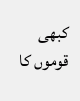کبھی قوموں کا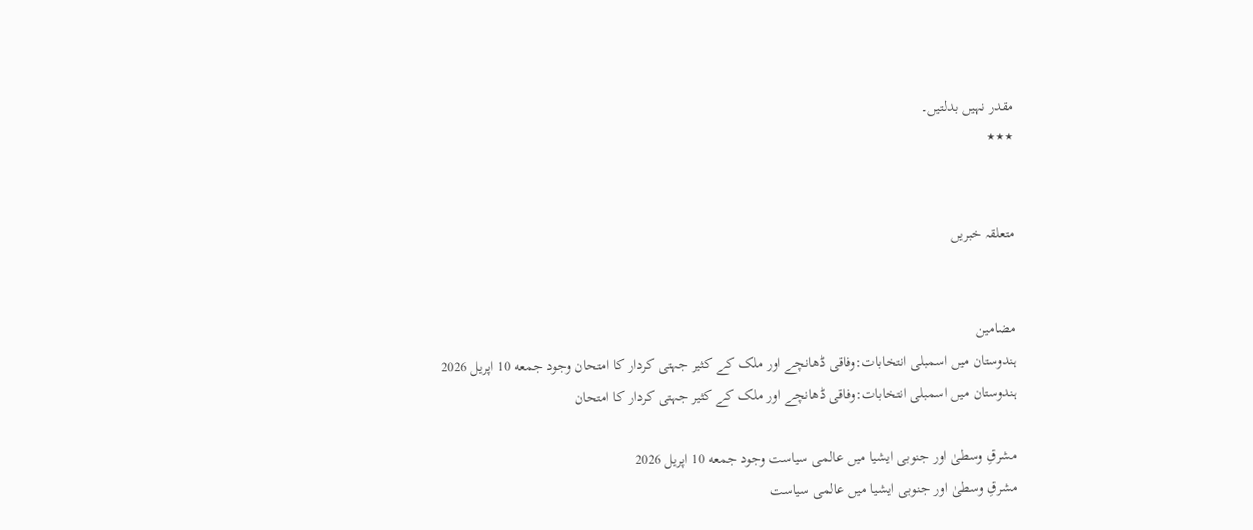مقدر نہیں بدلتیں۔
٭٭٭


متعلقہ خبریں


مضامین
ہندوستان میں اسمبلی انتخابات:وفاقی ڈھانچے اور ملک کے کثیر جہتی کردار کا امتحان وجود جمعه 10 اپریل 2026
ہندوستان میں اسمبلی انتخابات:وفاقی ڈھانچے اور ملک کے کثیر جہتی کردار کا امتحان

مشرقِ وسطیٰ اور جنوبی ایشیا میں عالمی سیاست وجود جمعه 10 اپریل 2026
مشرقِ وسطیٰ اور جنوبی ایشیا میں عالمی سیاست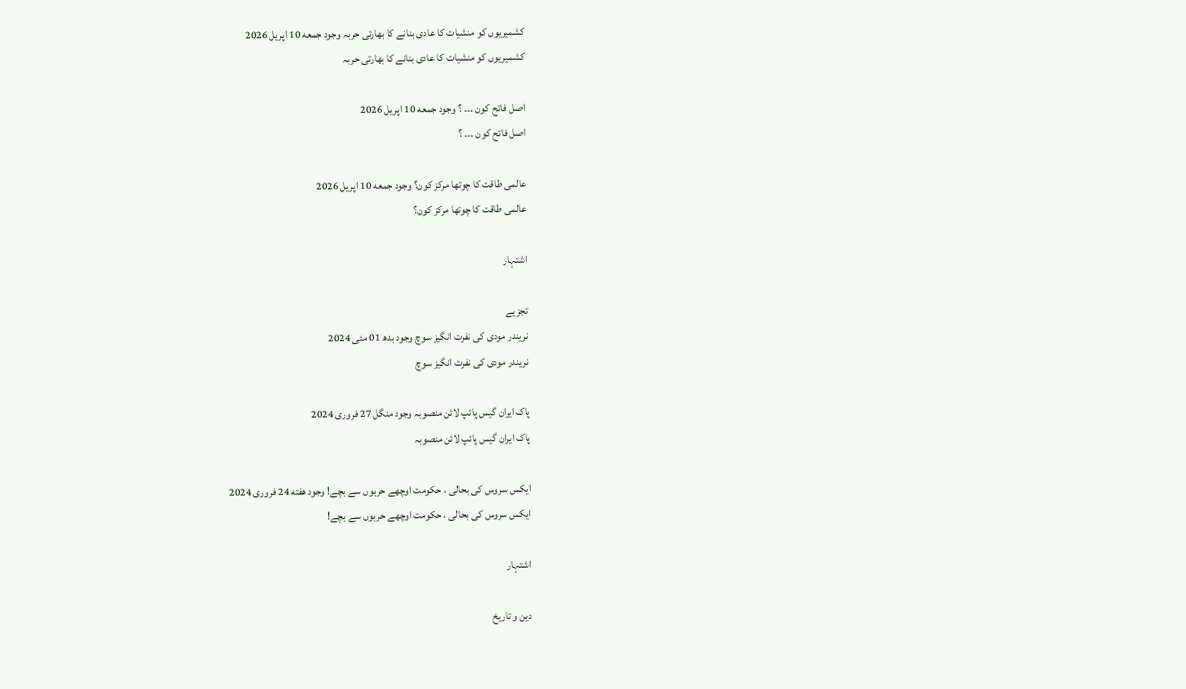کشمیریوں کو منشیات کا عادی بنانے کا بھارتی حربہ وجود جمعه 10 اپریل 2026
کشمیریوں کو منشیات کا عادی بنانے کا بھارتی حربہ

اصل فاتح کون ۔۔۔ ؟ وجود جمعه 10 اپریل 2026
اصل فاتح کون ۔۔۔ ؟

عالمی طاقت کا چوتھا مرکز کون؟ وجود جمعه 10 اپریل 2026
عالمی طاقت کا چوتھا مرکز کون؟

اشتہار

تجزیے
نریندر مودی کی نفرت انگیز سوچ وجود بدھ 01 مئی 2024
نریندر مودی کی نفرت انگیز سوچ

پاک ایران گیس پائپ لائن منصوبہ وجود منگل 27 فروری 2024
پاک ایران گیس پائپ لائن منصوبہ

ایکس سروس کی بحالی ، حکومت اوچھے حربوں سے بچے! وجود هفته 24 فروری 2024
ایکس سروس کی بحالی ، حکومت اوچھے حربوں سے بچے!

اشتہار

دین و تاریخ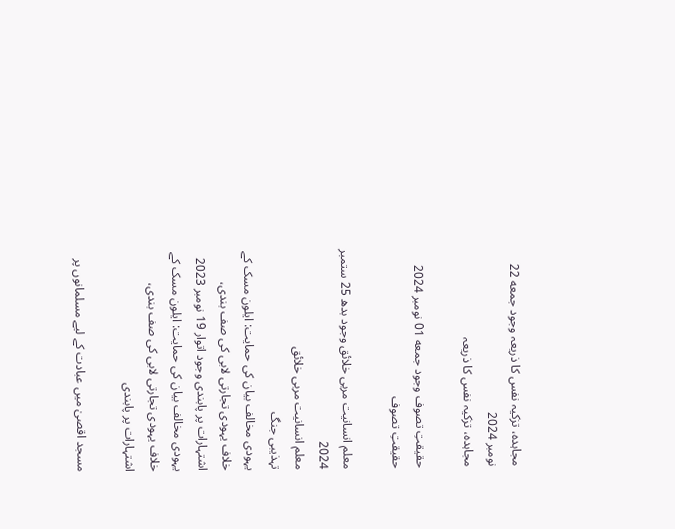مجاہدہ، تزکیہ نفس کا ذریعہ وجود جمعه 22 نومبر 2024
مجاہدہ، تزکیہ نفس کا ذریعہ

حقیقتِ تصوف وجود جمعه 01 نومبر 2024
حقیقتِ تصوف

معلم انسانیت مربی خلائق وجود بدھ 25 ستمبر 2024
معلم انسانیت مربی خلائق
تہذیبی جنگ
یہودی مخالف بیان کی حمایت: ایلون مسک کے خلاف یہودی تجارتی لابی کی صف بندی، اشتہارات پر پابندی وجود اتوار 19 نومبر 2023
یہودی مخالف بیان کی حمایت: ایلون مسک کے خلاف یہودی تجارتی لابی کی صف بندی، اشتہارات پر پابندی

مسجد اقصیٰ میں عبادت کے لیے مسلمانوں پر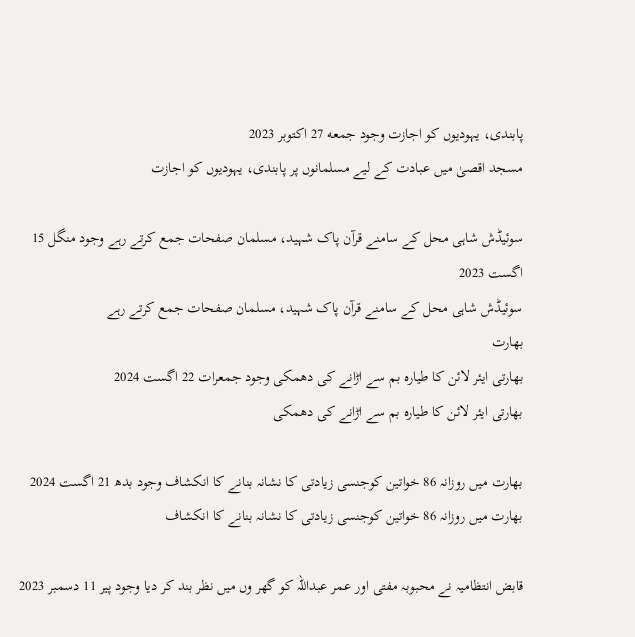پابندی، یہودیوں کو اجازت وجود جمعه 27 اکتوبر 2023
مسجد اقصیٰ میں عبادت کے لیے مسلمانوں پر پابندی، یہودیوں کو اجازت

سوئیڈش شاہی محل کے سامنے قرآن پاک شہید، مسلمان صفحات جمع کرتے رہے وجود منگل 15 اگست 2023
سوئیڈش شاہی محل کے سامنے قرآن پاک شہید، مسلمان صفحات جمع کرتے رہے
بھارت
بھارتی ایئر لائن کا طیارہ بم سے اڑانے کی دھمکی وجود جمعرات 22 اگست 2024
بھارتی ایئر لائن کا طیارہ بم سے اڑانے کی دھمکی

بھارت میں روزانہ 86 خواتین کوجنسی زیادتی کا نشانہ بنانے کا انکشاف وجود بدھ 21 اگست 2024
بھارت میں روزانہ 86 خواتین کوجنسی زیادتی کا نشانہ بنانے کا انکشاف

قابض انتظامیہ نے محبوبہ مفتی اور عمر عبداللہ کو گھر وں میں نظر بند کر دیا وجود پیر 11 دسمبر 2023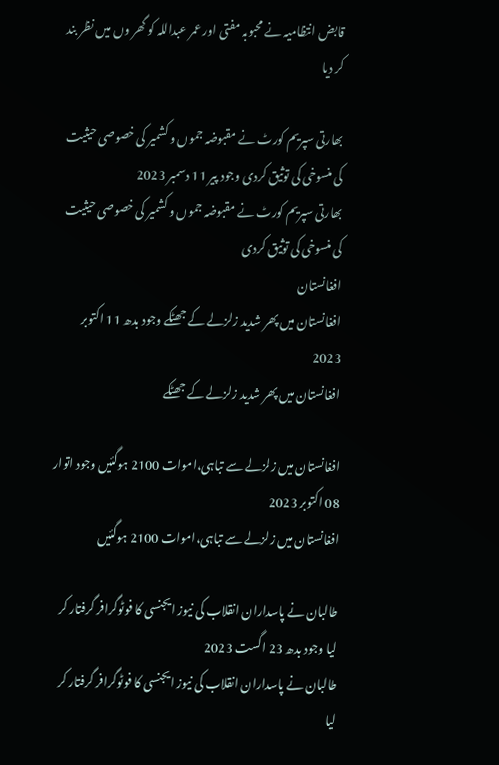قابض انتظامیہ نے محبوبہ مفتی اور عمر عبداللہ کو گھر وں میں نظر بند کر دیا

بھارتی سپریم کورٹ نے مقبوضہ جموں و کشمیر کی خصوصی حیثیت کی منسوخی کی توثیق کردی وجود پیر 11 دسمبر 2023
بھارتی سپریم کورٹ نے مقبوضہ جموں و کشمیر کی خصوصی حیثیت کی منسوخی کی توثیق کردی
افغانستان
افغانستان میں پھر شدید زلزلے کے جھٹکے وجود بدھ 11 اکتوبر 2023
افغانستان میں پھر شدید زلزلے کے جھٹکے

افغانستان میں زلزلے سے تباہی،اموات 2100 ہوگئیں وجود اتوار 08 اکتوبر 2023
افغانستان میں زلزلے سے تباہی،اموات 2100 ہوگئیں

طالبان نے پاسداران انقلاب کی نیوز ایجنسی کا فوٹوگرافر گرفتار کر لیا وجود بدھ 23 اگست 2023
طالبان نے پاسداران انقلاب کی نیوز ایجنسی کا فوٹوگرافر گرفتار کر لیا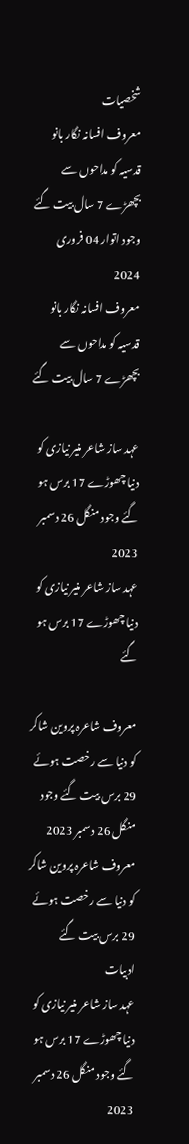شخصیات
معروف افسانہ نگار بانو قدسیہ کو مداحوں سے بچھڑے 7 سال بیت گئے وجود اتوار 04 فروری 2024
معروف افسانہ نگار بانو قدسیہ کو مداحوں سے بچھڑے 7 سال بیت گئے

عہد ساز شاعر منیر نیازی کو دنیا چھوڑے 17 برس ہو گئے وجود منگل 26 دسمبر 2023
عہد ساز شاعر منیر نیازی کو دنیا چھوڑے 17 برس ہو گئے

معروف شاعرہ پروین شاکر کو دنیا سے رخصت ہوئے 29 برس بیت گئے وجود منگل 26 دسمبر 2023
معروف شاعرہ پروین شاکر کو دنیا سے رخصت ہوئے 29 برس بیت گئے
ادبیات
عہد ساز شاعر منیر نیازی کو دنیا چھوڑے 17 برس ہو گئے وجود منگل 26 دسمبر 2023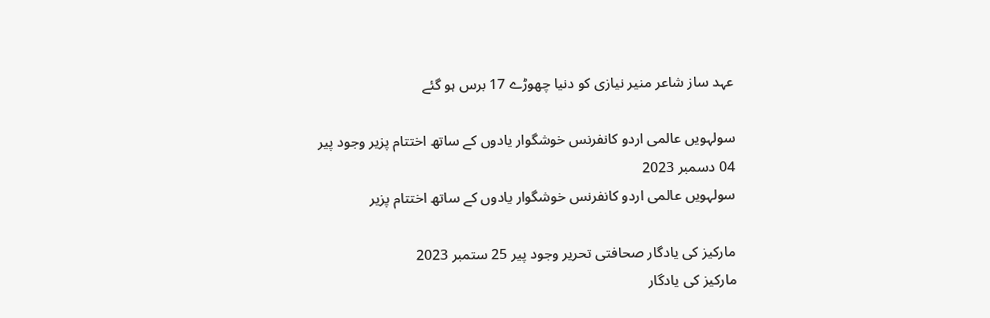عہد ساز شاعر منیر نیازی کو دنیا چھوڑے 17 برس ہو گئے

سولہویں عالمی اردو کانفرنس خوشگوار یادوں کے ساتھ اختتام پزیر وجود پیر 04 دسمبر 2023
سولہویں عالمی اردو کانفرنس خوشگوار یادوں کے ساتھ اختتام پزیر

مارکیز کی یادگار صحافتی تحریر وجود پیر 25 ستمبر 2023
مارکیز کی یادگار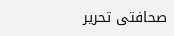صحافتی تحریر